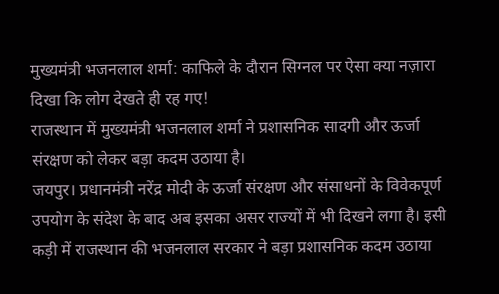मुख्यमंत्री भजनलाल शर्मा: काफिले के दौरान सिग्नल पर ऐसा क्या नज़ारा दिखा कि लोग देखते ही रह गए!
राजस्थान में मुख्यमंत्री भजनलाल शर्मा ने प्रशासनिक सादगी और ऊर्जा संरक्षण को लेकर बड़ा कदम उठाया है।
जयपुर। प्रधानमंत्री नरेंद्र मोदी के ऊर्जा संरक्षण और संसाधनों के विवेकपूर्ण उपयोग के संदेश के बाद अब इसका असर राज्यों में भी दिखने लगा है। इसी कड़ी में राजस्थान की भजनलाल सरकार ने बड़ा प्रशासनिक कदम उठाया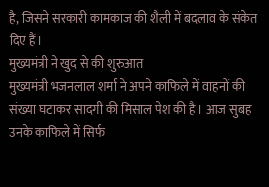है, जिसने सरकारी कामकाज की शैली में बदलाव के संकेत दिए हैं।
मुख्यमंत्री ने खुद से की शुरुआत
मुख्यमंत्री भजनलाल शर्मा ने अपने काफिले में वाहनों की संख्या घटाकर सादगी की मिसाल पेश की है। आज सुबह उनके काफिले में सिर्फ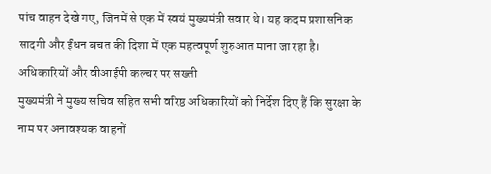पांच वाहन देखे गए, जिनमें से एक में स्वयं मुख्यमंत्री सवार थे। यह कदम प्रशासनिक सादगी और ईंधन बचत की दिशा में एक महत्वपूर्ण शुरुआत माना जा रहा है।
अधिकारियों और वीआईपी कल्चर पर सख्ती
मुख्यमंत्री ने मुख्य सचिव सहित सभी वरिष्ठ अधिकारियों को निर्देश दिए हैं कि सुरक्षा के नाम पर अनावश्यक वाहनों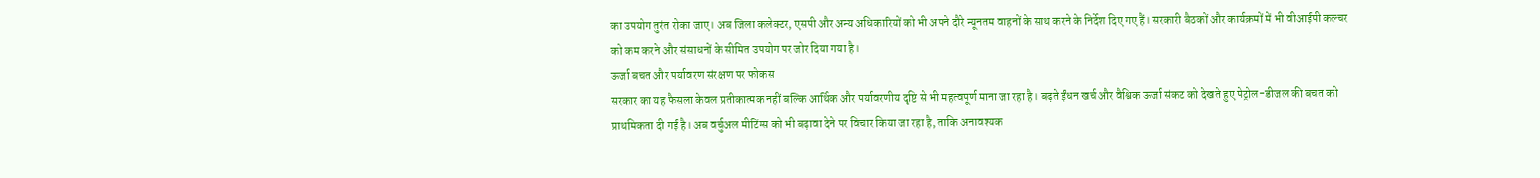का उपयोग तुरंत रोका जाए। अब जिला कलेक्टर, एसपी और अन्य अधिकारियों को भी अपने दौरे न्यूनतम वाहनों के साथ करने के निर्देश दिए गए हैं। सरकारी बैठकों और कार्यक्रमों में भी वीआईपी कल्चर को कम करने और संसाधनों के सीमित उपयोग पर जोर दिया गया है।
ऊर्जा बचत और पर्यावरण संरक्षण पर फोकस
सरकार का यह फैसला केवल प्रतीकात्मक नहीं बल्कि आर्थिक और पर्यावरणीय दृष्टि से भी महत्वपूर्ण माना जा रहा है। बढ़ते ईंधन खर्च और वैश्विक ऊर्जा संकट को देखते हुए पेट्रोल-डीजल की बचत को प्राथमिकता दी गई है। अब वर्चुअल मीटिंग्स को भी बढ़ावा देने पर विचार किया जा रहा है, ताकि अनावश्यक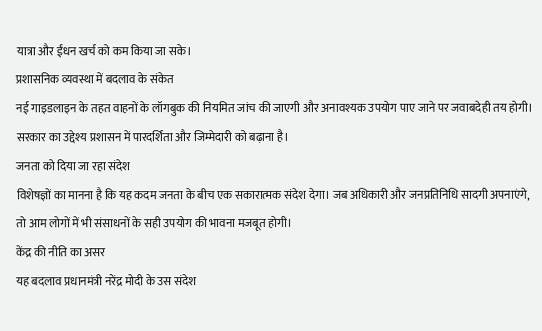यात्रा और ईंधन खर्च को कम किया जा सके।
प्रशासनिक व्यवस्था में बदलाव के संकेत
नई गाइडलाइन के तहत वाहनों के लॉगबुक की नियमित जांच की जाएगी और अनावश्यक उपयोग पाए जाने पर जवाबदेही तय होगी। सरकार का उद्देश्य प्रशासन में पारदर्शिता और जिम्मेदारी को बढ़ाना है।
जनता को दिया जा रहा संदेश
विशेषज्ञों का मानना है कि यह कदम जनता के बीच एक सकारात्मक संदेश देगा। जब अधिकारी और जनप्रतिनिधि सादगी अपनाएंगे, तो आम लोगों में भी संसाधनों के सही उपयोग की भावना मजबूत होगी।
केंद्र की नीति का असर
यह बदलाव प्रधानमंत्री नरेंद्र मोदी के उस संदेश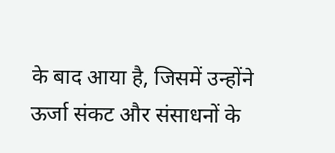के बाद आया है, जिसमें उन्होंने ऊर्जा संकट और संसाधनों के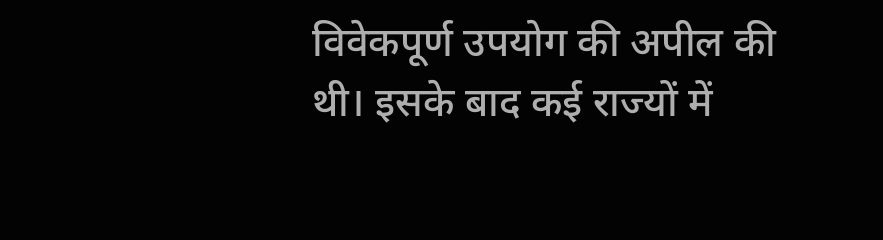विवेकपूर्ण उपयोग की अपील की थी। इसके बाद कई राज्यों में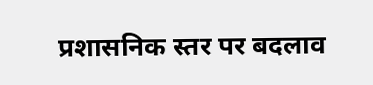प्रशासनिक स्तर पर बदलाव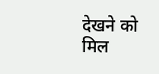देखने को मिल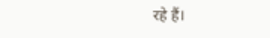रहे हैं।